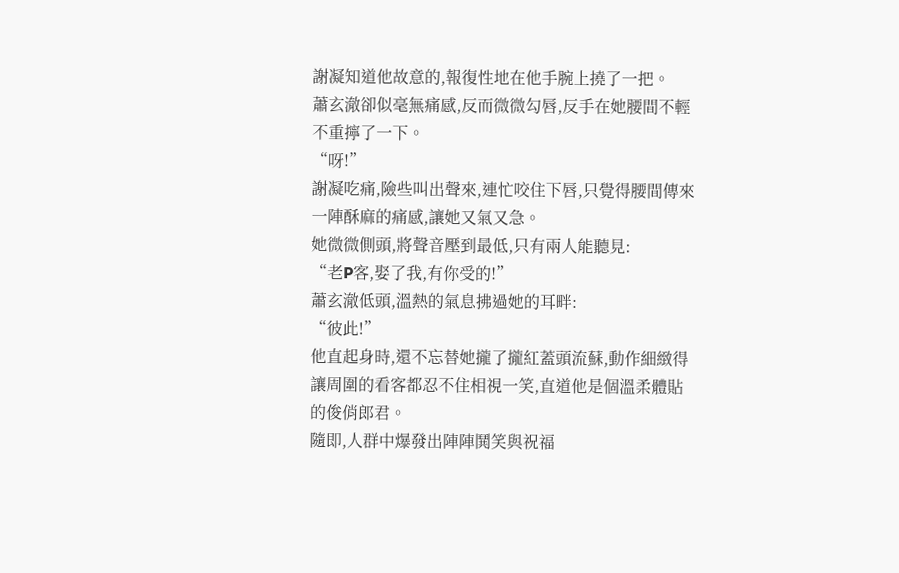謝凝知道他故意的,報復性地在他手腕上撓了一把。
蕭玄澈卻似毫無痛感,反而微微勾唇,反手在她腰間不輕不重擰了一下。
“呀!”
謝凝吃痛,險些叫出聲來,連忙咬住下唇,只覺得腰間傳來一陣酥麻的痛感,讓她又氣又急。
她微微側頭,將聲音壓到最低,只有兩人能聽見:
“老P客,娶了我,有你受的!”
蕭玄澈低頭,溫熱的氣息拂過她的耳畔:
“彼此!”
他直起身時,還不忘替她攏了攏紅蓋頭流蘇,動作細緻得讓周圍的看客都忍不住相視一笑,直道他是個溫柔體貼的俊俏郎君。
隨即,人群中爆發出陣陣鬨笑與祝福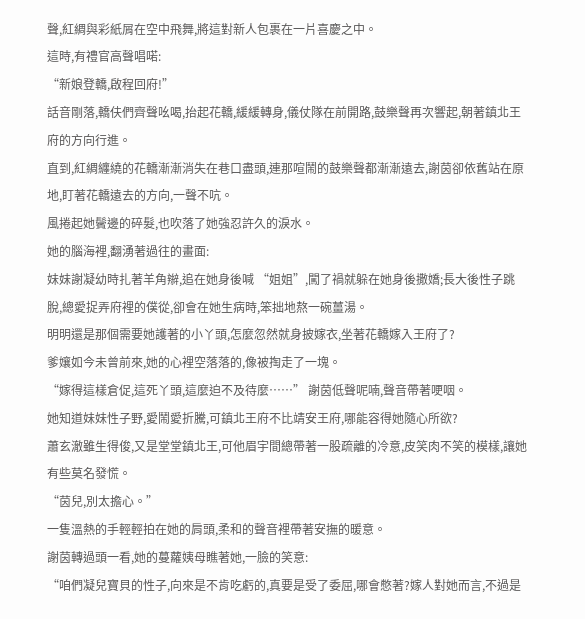聲,紅綢與彩紙屑在空中飛舞,將這對新人包裹在一片喜慶之中。
這時,有禮官高聲唱喏:
“新娘登轎,啟程回府!”
話音剛落,轎伕們齊聲吆喝,抬起花轎,緩緩轉身,儀仗隊在前開路,鼓樂聲再次響起,朝著鎮北王府的方向行進。
直到,紅綢纏繞的花轎漸漸消失在巷口盡頭,連那喧鬧的鼓樂聲都漸漸遠去,謝茵卻依舊站在原地,盯著花轎遠去的方向,一聲不吭。
風捲起她鬢邊的碎髮,也吹落了她強忍許久的淚水。
她的腦海裡,翻湧著過往的畫面:
妹妹謝凝幼時扎著羊角辮,追在她身後喊 “姐姐”,闖了禍就躲在她身後撒嬌;長大後性子跳脫,總愛捉弄府裡的僕從,卻會在她生病時,笨拙地熬一碗薑湯。
明明還是那個需要她護著的小丫頭,怎麼忽然就身披嫁衣,坐著花轎嫁入王府了?
爹孃如今未曾前來,她的心裡空落落的,像被掏走了一塊。
“嫁得這樣倉促,這死丫頭,這麼迫不及待麼……” 謝茵低聲呢喃,聲音帶著哽咽。
她知道妹妹性子野,愛鬧愛折騰,可鎮北王府不比靖安王府,哪能容得她隨心所欲?
蕭玄澈雖生得俊,又是堂堂鎮北王,可他眉宇間總帶著一股疏離的冷意,皮笑肉不笑的模樣,讓她有些莫名發慌。
“茵兒,別太擔心。”
一隻溫熱的手輕輕拍在她的肩頭,柔和的聲音裡帶著安撫的暖意。
謝茵轉過頭一看,她的蔓蘿姨母瞧著她,一臉的笑意:
“咱們凝兒寶貝的性子,向來是不肯吃虧的,真要是受了委屈,哪會憋著?嫁人對她而言,不過是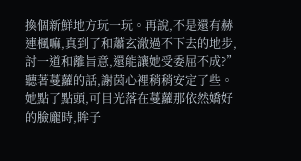換個新鮮地方玩一玩。再說,不是還有赫連楓嘛,真到了和蕭玄澈過不下去的地步,討一道和離旨意,還能讓她受委屈不成?”
聽著蔓蘿的話,謝茵心裡稍稍安定了些。
她點了點頭,可目光落在蔓蘿那依然嬌好的臉龐時,眸子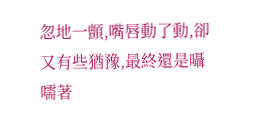忽地一顫,嘴唇動了動,卻又有些猶豫,最終還是囁嚅著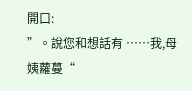開口:
”。說您和想話有 ……我,母姨蘿蔓“